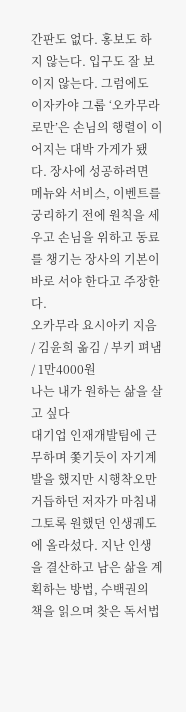간판도 없다. 홍보도 하지 않는다. 입구도 잘 보이지 않는다. 그럼에도 이자카야 그룹 ‘오카무라 로만’은 손님의 행렬이 이어지는 대박 가게가 됐다. 장사에 성공하려면 메뉴와 서비스, 이벤트를 궁리하기 전에 원칙을 세우고 손님을 위하고 동료를 챙기는 장사의 기본이 바로 서야 한다고 주장한다.
오카무라 요시아키 지음 / 김윤희 옮김 / 부키 펴냄 / 1만4000원
나는 내가 원하는 삶을 살고 싶다
대기업 인재개발팀에 근무하며 쫓기듯이 자기계발을 했지만 시행착오만 거듭하던 저자가 마침내 그토록 원했던 인생궤도에 올라섰다. 지난 인생을 결산하고 남은 삶을 계획하는 방법, 수백권의 책을 읽으며 찾은 독서법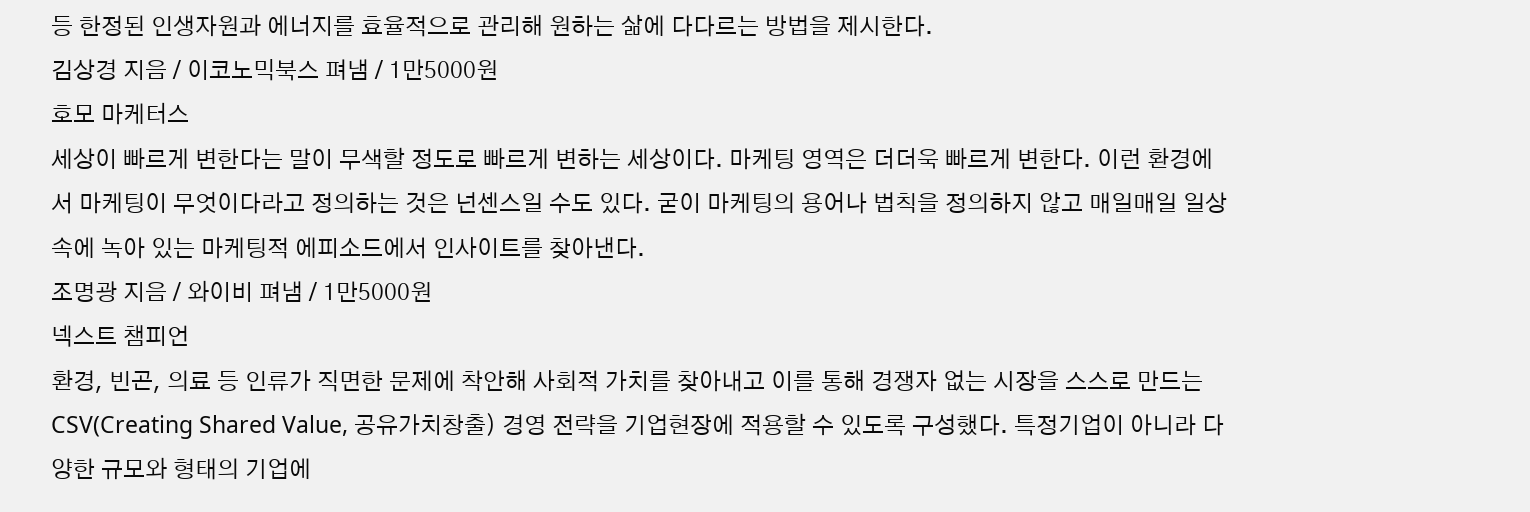등 한정된 인생자원과 에너지를 효율적으로 관리해 원하는 삶에 다다르는 방법을 제시한다.
김상경 지음 / 이코노믹북스 펴냄 / 1만5000원
호모 마케터스
세상이 빠르게 변한다는 말이 무색할 정도로 빠르게 변하는 세상이다. 마케팅 영역은 더더욱 빠르게 변한다. 이런 환경에서 마케팅이 무엇이다라고 정의하는 것은 넌센스일 수도 있다. 굳이 마케팅의 용어나 법칙을 정의하지 않고 매일매일 일상 속에 녹아 있는 마케팅적 에피소드에서 인사이트를 찾아낸다.
조명광 지음 / 와이비 펴냄 / 1만5000원
넥스트 챔피언
환경, 빈곤, 의료 등 인류가 직면한 문제에 착안해 사회적 가치를 찾아내고 이를 통해 경쟁자 없는 시장을 스스로 만드는 CSV(Creating Shared Value, 공유가치창출) 경영 전략을 기업현장에 적용할 수 있도록 구성했다. 특정기업이 아니라 다양한 규모와 형태의 기업에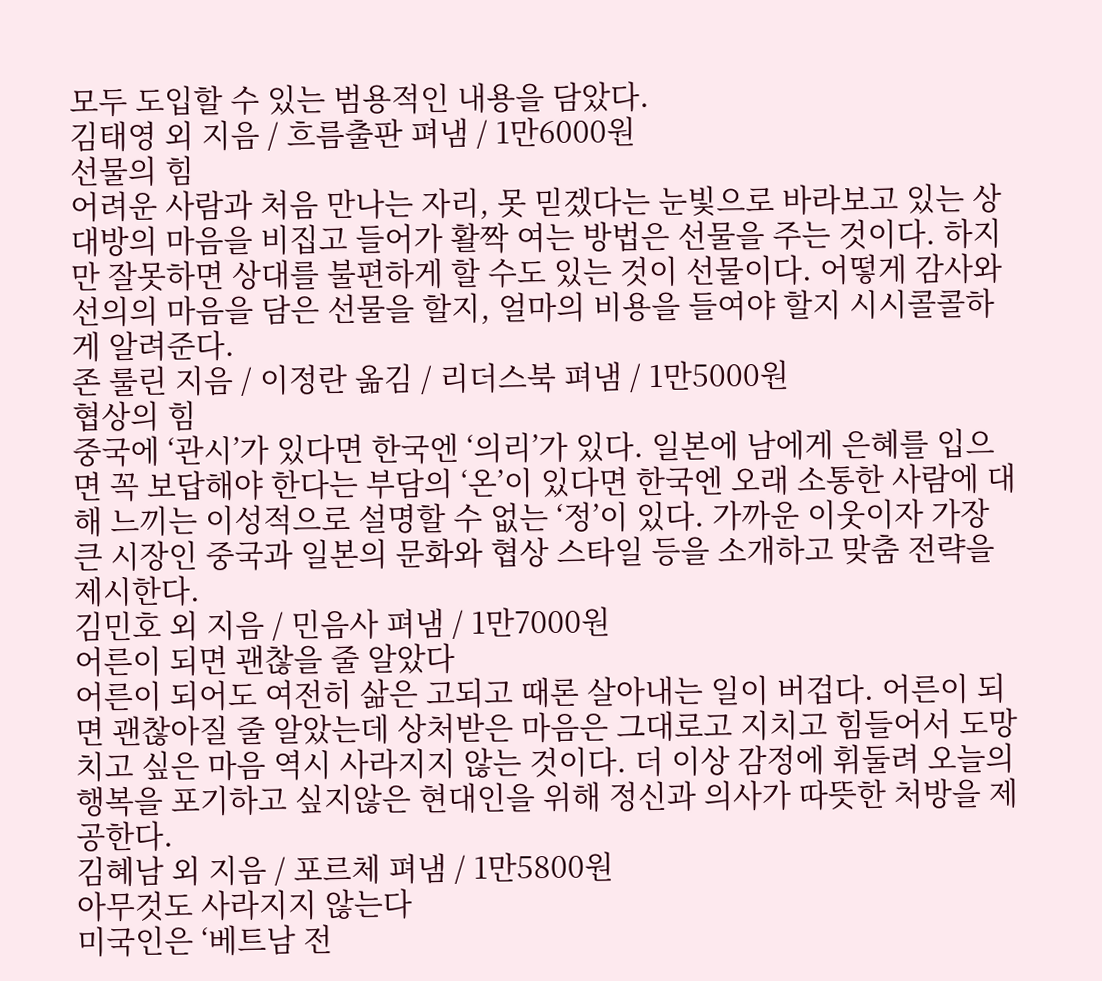모두 도입할 수 있는 범용적인 내용을 담았다.
김태영 외 지음 / 흐름출판 펴냄 / 1만6000원
선물의 힘
어려운 사람과 처음 만나는 자리, 못 믿겠다는 눈빛으로 바라보고 있는 상대방의 마음을 비집고 들어가 활짝 여는 방법은 선물을 주는 것이다. 하지만 잘못하면 상대를 불편하게 할 수도 있는 것이 선물이다. 어떻게 감사와 선의의 마음을 담은 선물을 할지, 얼마의 비용을 들여야 할지 시시콜콜하게 알려준다.
존 룰린 지음 / 이정란 옮김 / 리더스북 펴냄 / 1만5000원
협상의 힘
중국에 ‘관시’가 있다면 한국엔 ‘의리’가 있다. 일본에 남에게 은혜를 입으면 꼭 보답해야 한다는 부담의 ‘온’이 있다면 한국엔 오래 소통한 사람에 대해 느끼는 이성적으로 설명할 수 없는 ‘정’이 있다. 가까운 이웃이자 가장 큰 시장인 중국과 일본의 문화와 협상 스타일 등을 소개하고 맞춤 전략을 제시한다.
김민호 외 지음 / 민음사 펴냄 / 1만7000원
어른이 되면 괜찮을 줄 알았다
어른이 되어도 여전히 삶은 고되고 때론 살아내는 일이 버겁다. 어른이 되면 괜찮아질 줄 알았는데 상처받은 마음은 그대로고 지치고 힘들어서 도망치고 싶은 마음 역시 사라지지 않는 것이다. 더 이상 감정에 휘둘려 오늘의 행복을 포기하고 싶지않은 현대인을 위해 정신과 의사가 따뜻한 처방을 제공한다.
김혜남 외 지음 / 포르체 펴냄 / 1만5800원
아무것도 사라지지 않는다
미국인은 ‘베트남 전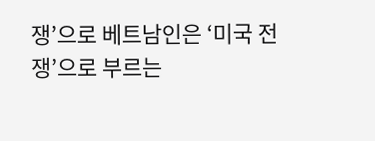쟁’으로 베트남인은 ‘미국 전쟁’으로 부르는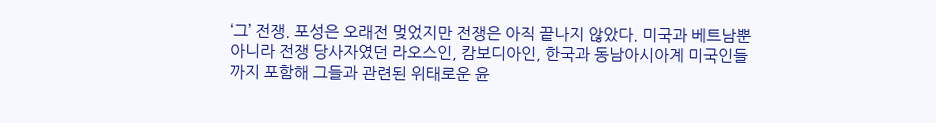‘그’ 전쟁. 포성은 오래전 멎었지만 전쟁은 아직 끝나지 않았다. 미국과 베트남뿐 아니라 전쟁 당사자였던 라오스인, 캄보디아인, 한국과 동남아시아계 미국인들까지 포함해 그들과 관련된 위태로운 윤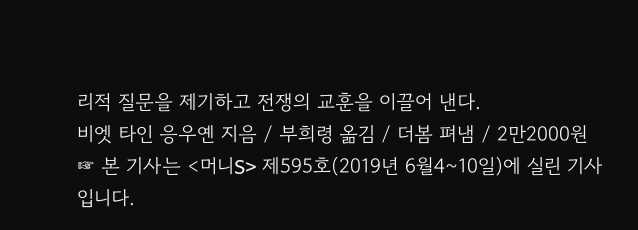리적 질문을 제기하고 전쟁의 교훈을 이끌어 낸다.
비엣 타인 응우옌 지음 / 부희령 옮김 / 더봄 펴냄 / 2만2000원
☞ 본 기사는 <머니S> 제595호(2019년 6월4~10일)에 실린 기사입니다.